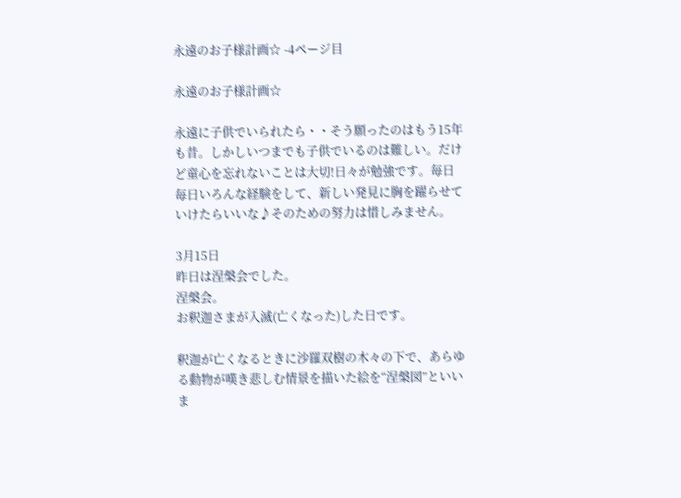永遠のお子様計画☆ -4ページ目

永遠のお子様計画☆

永遠に子供でいられたら・・そう願ったのはもう15年も昔。しかしいつまでも子供でいるのは難しい。だけど童心を忘れないことは大切!日々が勉強です。毎日毎日いろんな経験をして、新しい発見に胸を躍らせていけたらいいな♪そのための努力は惜しみません。

3月15日
昨日は涅槃会でした。
涅槃会。
お釈迦さまが入滅(亡くなった)した日です。

釈迦が亡くなるときに沙羅双樹の木々の下で、あらゆる動物が嘆き悲しむ情景を描いた絵を“涅槃図”といいま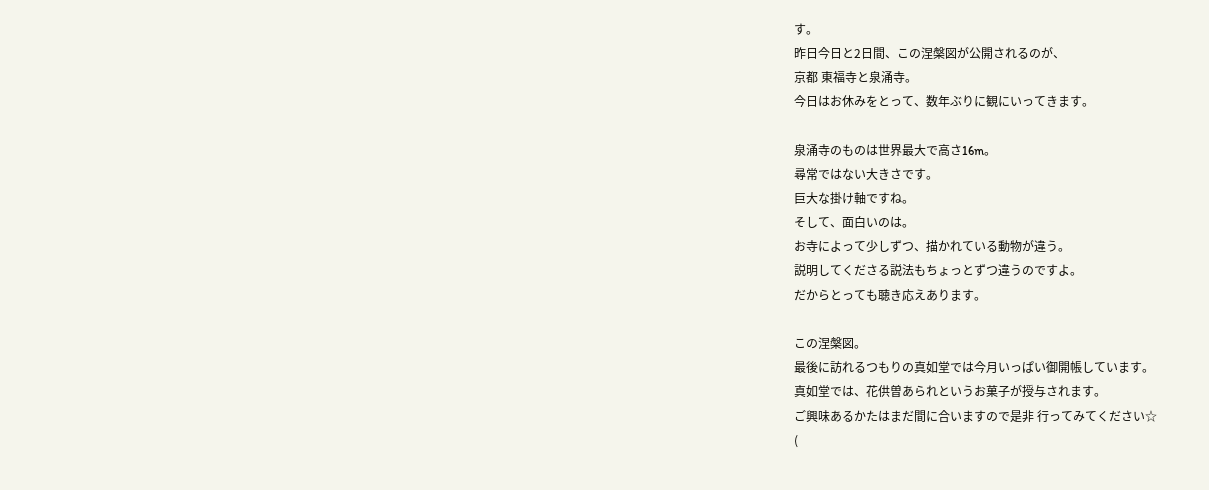す。
昨日今日と2日間、この涅槃図が公開されるのが、
京都 東福寺と泉涌寺。
今日はお休みをとって、数年ぶりに観にいってきます。

泉涌寺のものは世界最大で高さ16m。
尋常ではない大きさです。
巨大な掛け軸ですね。
そして、面白いのは。
お寺によって少しずつ、描かれている動物が違う。
説明してくださる説法もちょっとずつ違うのですよ。
だからとっても聴き応えあります。

この涅槃図。
最後に訪れるつもりの真如堂では今月いっぱい御開帳しています。
真如堂では、花供曽あられというお菓子が授与されます。
ご興味あるかたはまだ間に合いますので是非 行ってみてください☆
(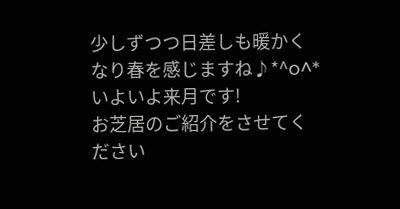少しずつつ日差しも暖かくなり春を感じますね♪*^o^*
いよいよ来月です!
お芝居のご紹介をさせてください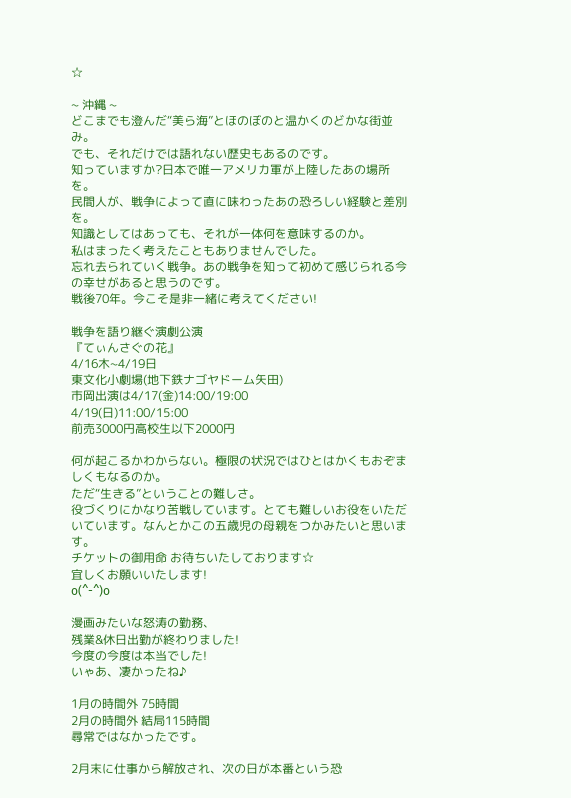☆

~ 沖縄 ~
どこまでも澄んだ“美ら海”とほのぼのと温かくのどかな街並み。
でも、それだけでは語れない歴史もあるのです。
知っていますか?日本で唯一アメリカ軍が上陸したあの場所を。
民間人が、戦争によって直に味わったあの恐ろしい経験と差別を。
知識としてはあっても、それが一体何を意味するのか。
私はまったく考えたこともありませんでした。
忘れ去られていく戦争。あの戦争を知って初めて感じられる今の幸せがあると思うのです。
戦後70年。今こそ是非一緒に考えてください!

戦争を語り継ぐ演劇公演
『てぃんさぐの花』
4/16木~4/19日
東文化小劇場(地下鉄ナゴヤドーム矢田)
市岡出演は4/17(金)14:00/19:00
4/19(日)11:00/15:00
前売3000円高校生以下2000円

何が起こるかわからない。極限の状況ではひとはかくもおぞましくもなるのか。
ただ“生きる”ということの難しさ。
役づくりにかなり苦戦しています。とても難しいお役をいただいています。なんとかこの五歳児の母親をつかみたいと思います。
チケットの御用命 お待ちいたしております☆
宜しくお願いいたします!
o(^-^)o

漫画みたいな怒涛の勤務、
残業&休日出勤が終わりました!
今度の今度は本当でした!
いゃあ、凄かったね♪

1月の時間外 75時間
2月の時間外 結局115時間
尋常ではなかったです。

2月末に仕事から解放され、次の日が本番という恐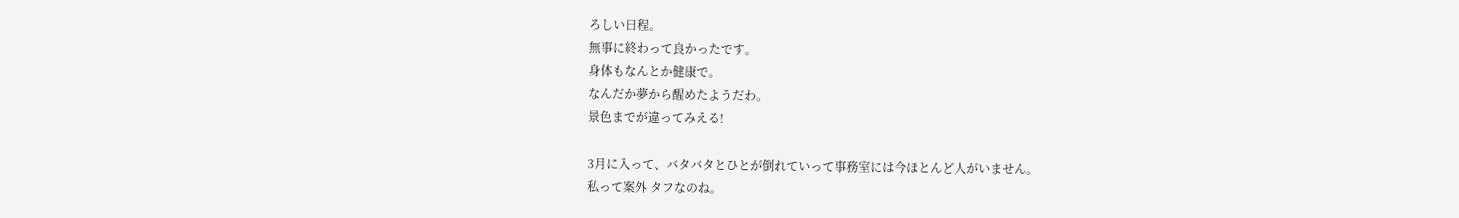ろしい日程。
無事に終わって良かったです。
身体もなんとか健康で。
なんだか夢から醒めたようだわ。
景色までが違ってみえる!

3月に入って、バタバタとひとが倒れていって事務室には今ほとんど人がいません。
私って案外 タフなのね。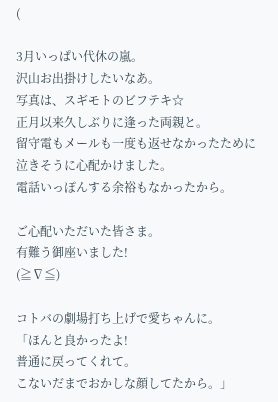(

3月いっぱい代休の嵐。
沢山お出掛けしたいなあ。
写真は、スギモトのビフテキ☆
正月以来久しぶりに逢った両親と。
留守電もメールも一度も返せなかったために泣きそうに心配かけました。
電話いっぽんする余裕もなかったから。

ご心配いただいた皆さま。
有難う御座いました!
(≧∇≦)

コトバの劇場打ち上げで愛ちゃんに。
「ほんと良かったよ!
普通に戻ってくれて。
こないだまでおかしな顔してたから。」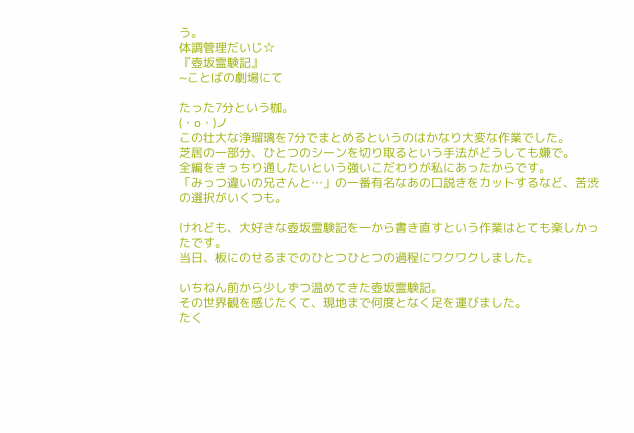う。
体調管理だいじ☆
『壺坂霊験記』
~ことばの劇場にて

たった7分という枷。
(・o・)ノ
この壮大な浄瑠璃を7分でまとめるというのはかなり大変な作業でした。
芝居の一部分、ひとつのシーンを切り取るという手法がどうしても嫌で。
全編をきっちり通したいという強いこだわりが私にあったからです。
「みっつ違いの兄さんと…」の一番有名なあの口説きをカットするなど、苦渋の選択がいくつも。

けれども、大好きな壺坂霊験記を一から書き直すという作業はとても楽しかったです。
当日、板にのせるまでのひとつひとつの過程にワクワクしました。

いちねん前から少しずつ温めてきた壺坂霊験記。
その世界観を感じたくて、現地まで何度となく足を運びました。
たく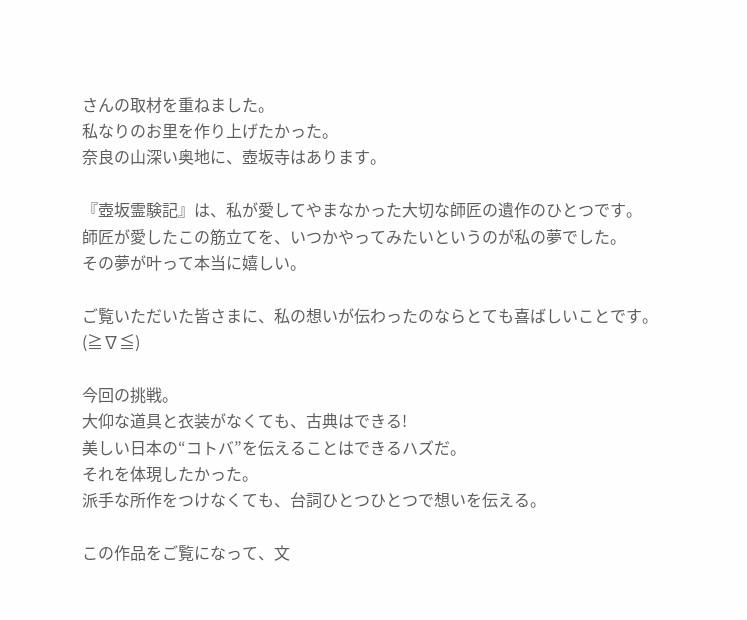さんの取材を重ねました。
私なりのお里を作り上げたかった。
奈良の山深い奥地に、壺坂寺はあります。

『壺坂霊験記』は、私が愛してやまなかった大切な師匠の遺作のひとつです。
師匠が愛したこの筋立てを、いつかやってみたいというのが私の夢でした。
その夢が叶って本当に嬉しい。

ご覧いただいた皆さまに、私の想いが伝わったのならとても喜ばしいことです。
(≧∇≦)

今回の挑戦。
大仰な道具と衣装がなくても、古典はできる!
美しい日本の“コトバ”を伝えることはできるハズだ。
それを体現したかった。
派手な所作をつけなくても、台詞ひとつひとつで想いを伝える。

この作品をご覧になって、文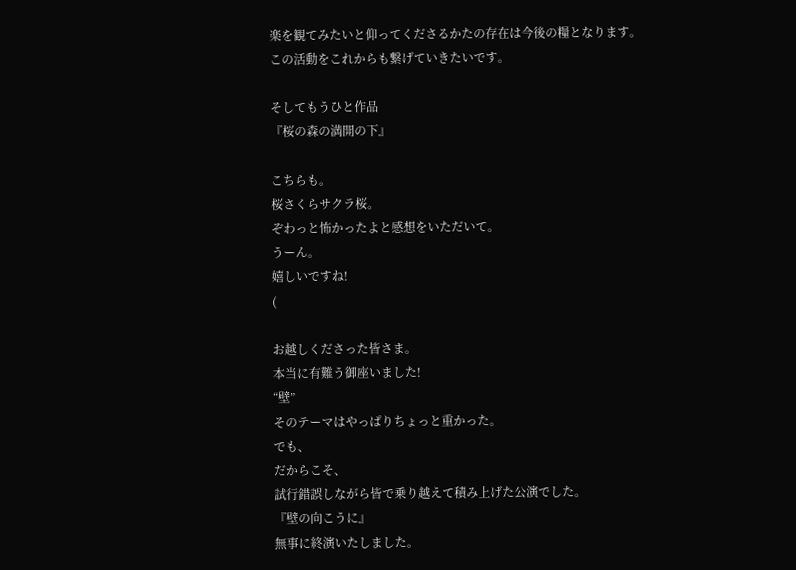楽を観てみたいと仰ってくださるかたの存在は今後の糧となります。
この活動をこれからも繋げていきたいです。

そしてもうひと作品
『桜の森の満開の下』

こちらも。
桜さくらサクラ桜。
ぞわっと怖かったよと感想をいただいて。
うーん。
嬉しいですね!
(

お越しくださった皆さま。
本当に有難う御座いました!
“壁”
そのテーマはやっぱりちょっと重かった。
でも、
だからこそ、
試行錯誤しながら皆で乗り越えて積み上げた公演でした。
『壁の向こうに』
無事に終演いたしました。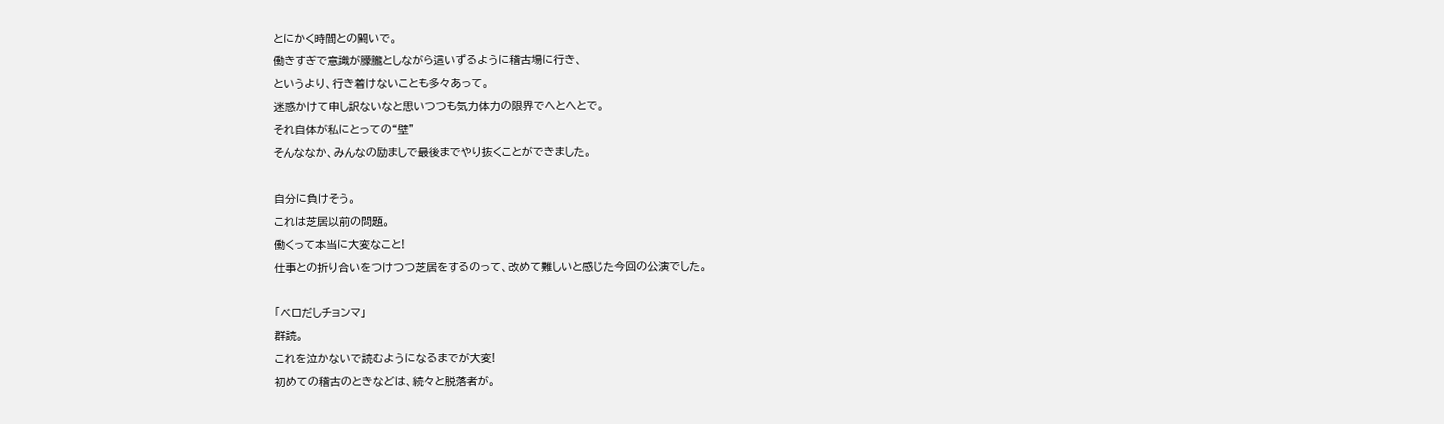とにかく時間との闘いで。
働きすぎで意識が朦朧としながら這いずるように稽古場に行き、
というより、行き着けないことも多々あって。
迷惑かけて申し訳ないなと思いつつも気力体力の限界でへとへとで。
それ自体が私にとっての“壁”
そんななか、みんなの励ましで最後までやり抜くことができました。

自分に負けそう。
これは芝居以前の問題。
働くって本当に大変なこと!
仕事との折り合いをつけつつ芝居をするのって、改めて難しいと感じた今回の公演でした。

「ベロだしチョンマ」
群読。
これを泣かないで読むようになるまでが大変!
初めての稽古のときなどは、続々と脱落者が。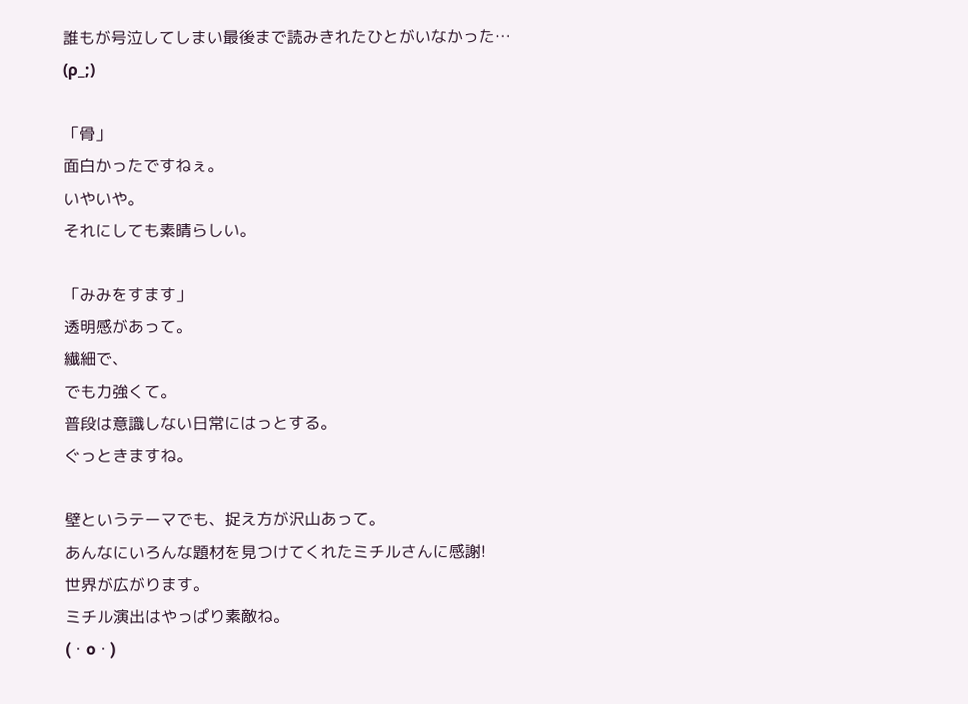誰もが号泣してしまい最後まで読みきれたひとがいなかった…
(ρ_;)

「骨」
面白かったですねぇ。
いやいや。
それにしても素晴らしい。

「みみをすます」
透明感があって。
繊細で、
でも力強くて。
普段は意識しない日常にはっとする。
ぐっときますね。

壁というテーマでも、捉え方が沢山あって。
あんなにいろんな題材を見つけてくれたミチルさんに感謝!
世界が広がります。
ミチル演出はやっぱり素敵ね。
(・o・)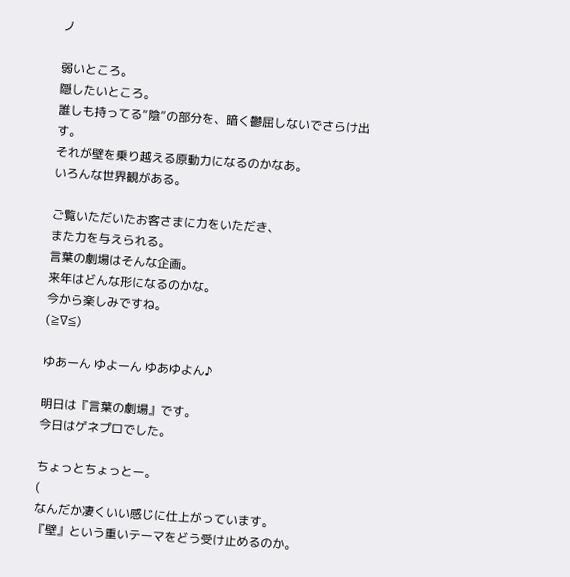ノ

弱いところ。
隠したいところ。
誰しも持ってる“陰”の部分を、暗く鬱屈しないでさらけ出す。
それが壁を乗り越える原動力になるのかなあ。
いろんな世界観がある。

ご覧いただいたお客さまに力をいただき、
また力を与えられる。
言葉の劇場はそんな企画。
来年はどんな形になるのかな。
今から楽しみですね。
(≧∇≦)

ゆあーん ゆよーん ゆあゆよん♪

明日は『言葉の劇場』です。
今日はゲネプロでした。

ちょっとちょっとー。
(
なんだか凄くいい感じに仕上がっています。
『壁』という重いテーマをどう受け止めるのか。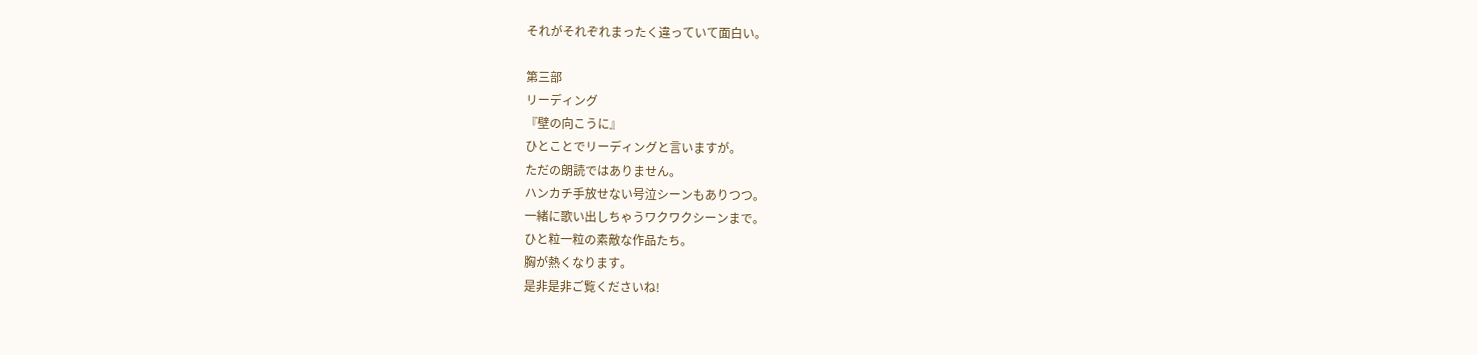それがそれぞれまったく違っていて面白い。

第三部
リーディング
『壁の向こうに』
ひとことでリーディングと言いますが。
ただの朗読ではありません。
ハンカチ手放せない号泣シーンもありつつ。
一緒に歌い出しちゃうワクワクシーンまで。
ひと粒一粒の素敵な作品たち。
胸が熱くなります。
是非是非ご覧くださいね!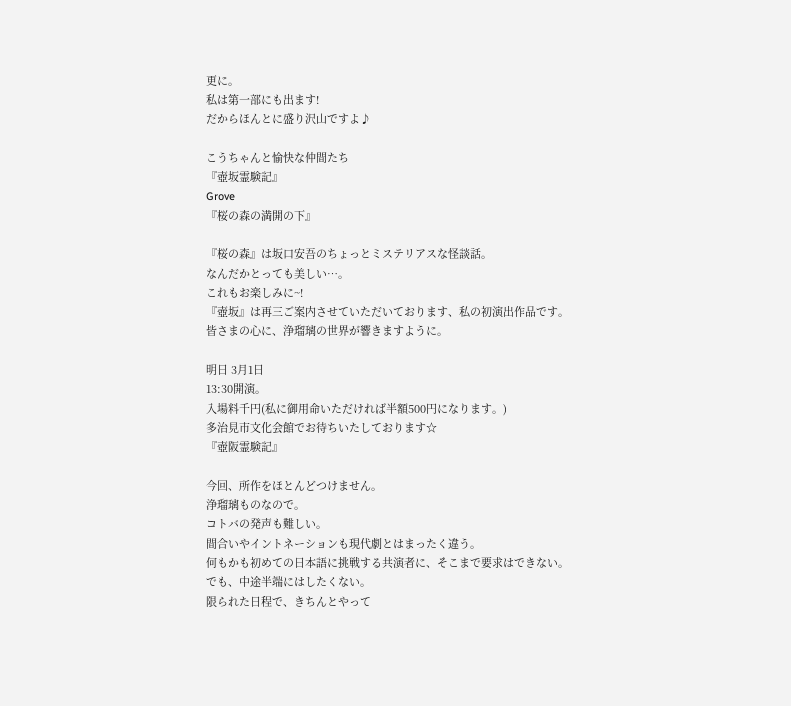更に。
私は第一部にも出ます!
だからほんとに盛り沢山ですよ♪

こうちゃんと愉快な仲間たち
『壺坂霊験記』
Grove
『桜の森の満開の下』

『桜の森』は坂口安吾のちょっとミステリアスな怪談話。
なんだかとっても美しい…。
これもお楽しみに~!
『壺坂』は再三ご案内させていただいております、私の初演出作品です。
皆さまの心に、浄瑠璃の世界が響きますように。

明日 3月1日
13:30開演。
入場料千円(私に御用命いただければ半額500円になります。)
多治見市文化会館でお待ちいたしております☆
『壺阪霊験記』

今回、所作をほとんどつけません。
浄瑠璃ものなので。
コトバの発声も難しい。
間合いやイントネーションも現代劇とはまったく違う。
何もかも初めての日本語に挑戦する共演者に、そこまで要求はできない。
でも、中途半端にはしたくない。
限られた日程で、きちんとやって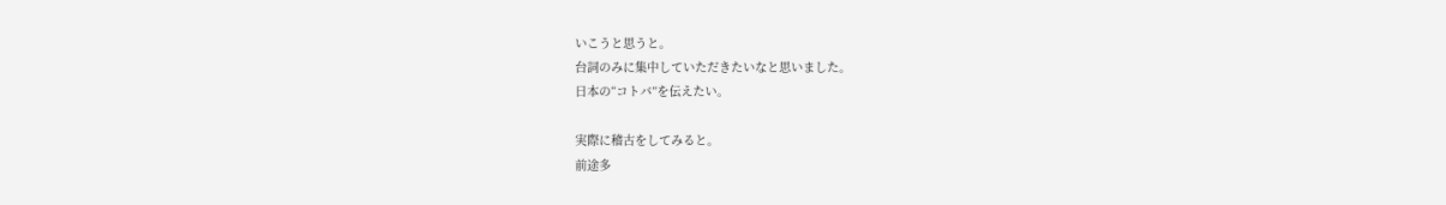いこうと思うと。
台詞のみに集中していただきたいなと思いました。
日本の“コトバ”を伝えたい。

実際に稽古をしてみると。
前途多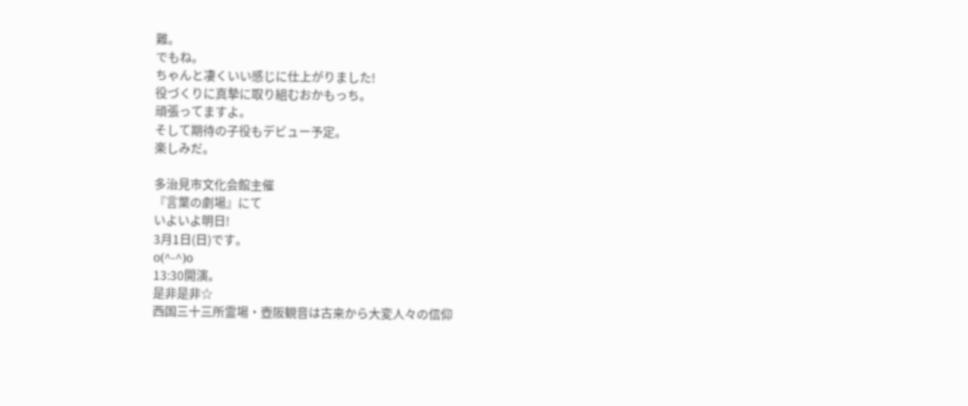難。
でもね。
ちゃんと凄くいい感じに仕上がりました!
役づくりに真摯に取り組むおかもっち。
頑張ってますよ。
そして期待の子役もデビュー予定。
楽しみだ。

多治見市文化会館主催
『言葉の劇場』にて
いよいよ明日!
3月1日(日)です。
o(^-^)o
13:30開演。
是非是非☆
西国三十三所霊場・壺阪観音は古来から大変人々の信仰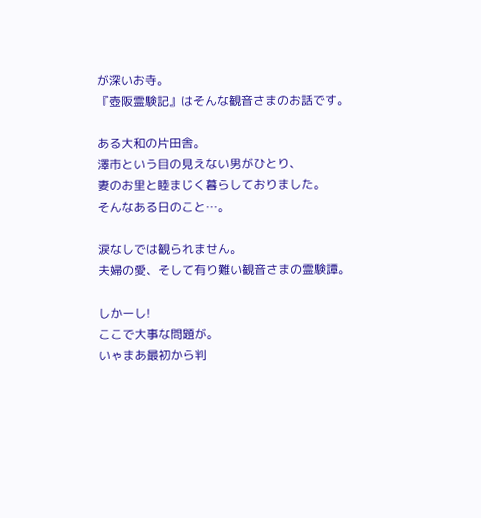が深いお寺。
『壺阪霊験記』はそんな観音さまのお話です。

ある大和の片田舎。
澤市という目の見えない男がひとり、
妻のお里と睦まじく暮らしておりました。
そんなある日のこと…。

涙なしでは観られません。
夫婦の愛、そして有り難い観音さまの霊験譚。

しかーし!
ここで大事な問題が。
いゃまあ最初から判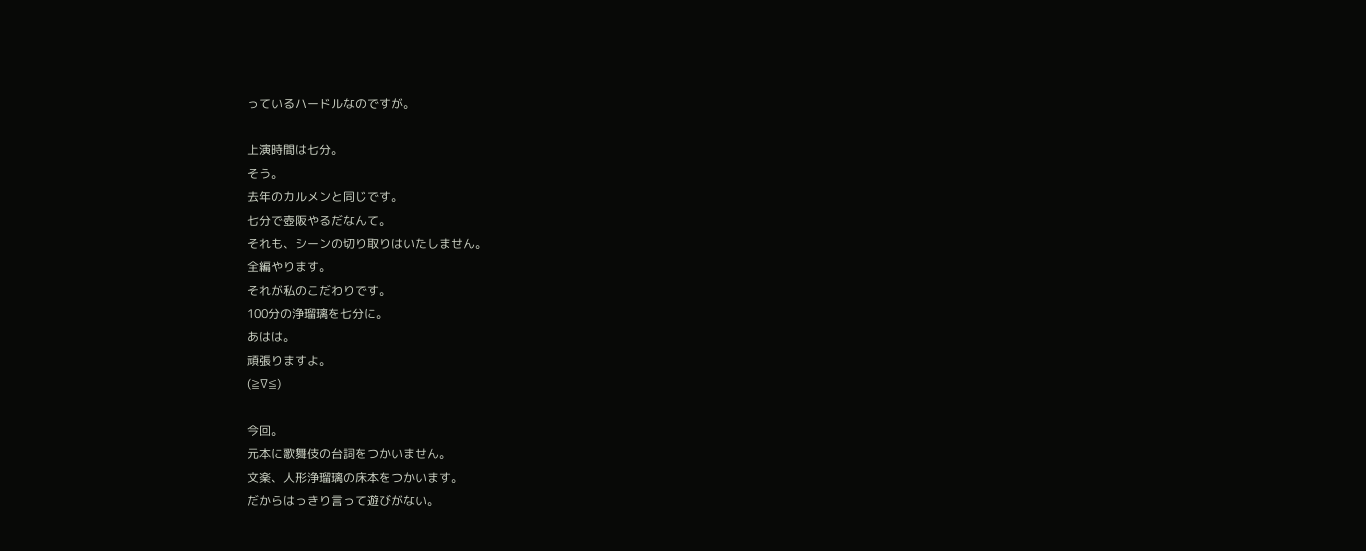っているハードルなのですが。

上演時間は七分。
そう。
去年のカルメンと同じです。
七分で壺阪やるだなんて。
それも、シーンの切り取りはいたしません。
全編やります。
それが私のこだわりです。
100分の浄瑠璃を七分に。
あはは。
頑張りますよ。
(≧∇≦)

今回。
元本に歌舞伎の台詞をつかいません。
文楽、人形浄瑠璃の床本をつかいます。
だからはっきり言って遊びがない。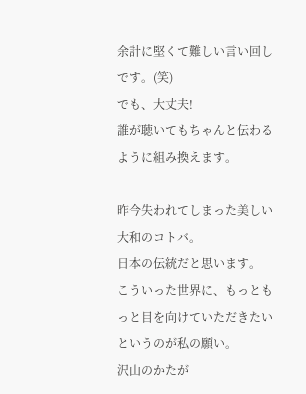余計に堅くて難しい言い回しです。(笑)
でも、大丈夫!
誰が聴いてもちゃんと伝わるように組み換えます。

昨今失われてしまった美しい大和のコトバ。
日本の伝統だと思います。
こういった世界に、もっともっと目を向けていただきたいというのが私の願い。
沢山のかたが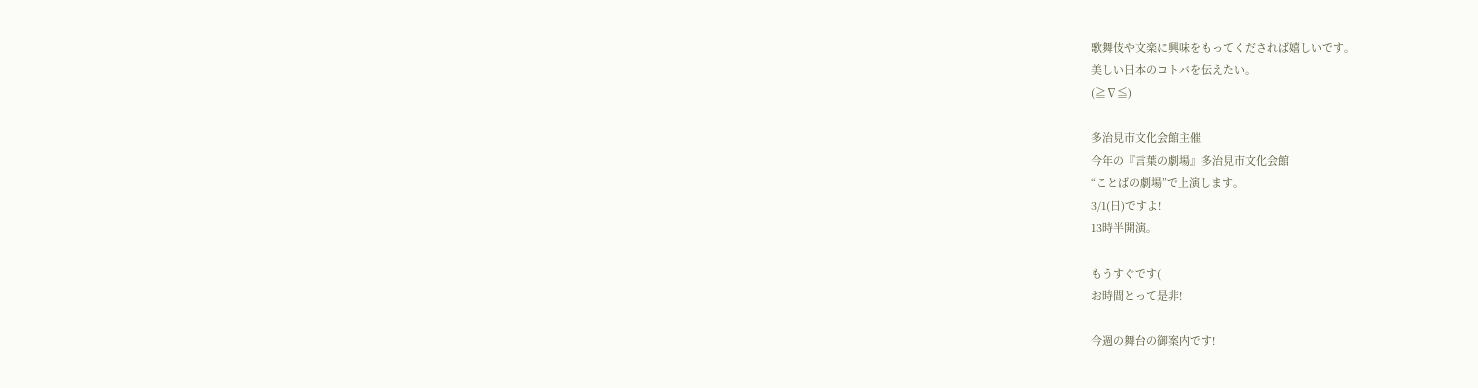歌舞伎や文楽に興味をもってくだされば嬉しいです。
美しい日本のコトバを伝えたい。
(≧∇≦)

多治見市文化会館主催
今年の『言葉の劇場』多治見市文化会館
“ことばの劇場”で上演します。
3/1(日)ですよ!
13時半開演。

もうすぐです(
お時間とって是非!

今週の舞台の御案内です!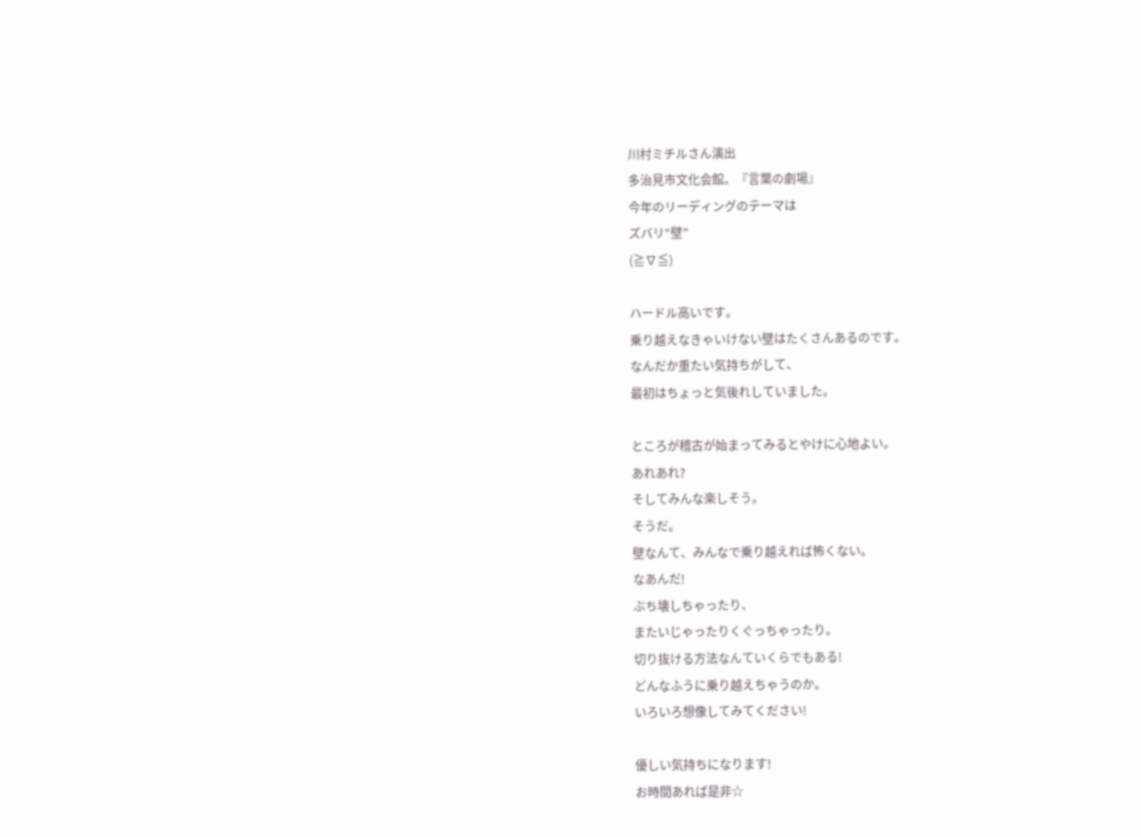川村ミチルさん演出
多治見市文化会館。『言葉の劇場』
今年のリーディングのテーマは
ズバリ“壁”
(≧∇≦)

ハードル高いです。
乗り越えなきゃいけない壁はたくさんあるのです。
なんだか重たい気持ちがして、
最初はちょっと気後れしていました。

ところが稽古が始まってみるとやけに心地よい。
あれあれ?
そしてみんな楽しそう。
そうだ。
壁なんて、みんなで乗り越えれば怖くない。
なあんだ!
ぶち壊しちゃったり、
またいじゃったりくぐっちゃったり。
切り抜ける方法なんていくらでもある!
どんなふうに乗り越えちゃうのか。
いろいろ想像してみてください!

優しい気持ちになります!
お時間あれば是非☆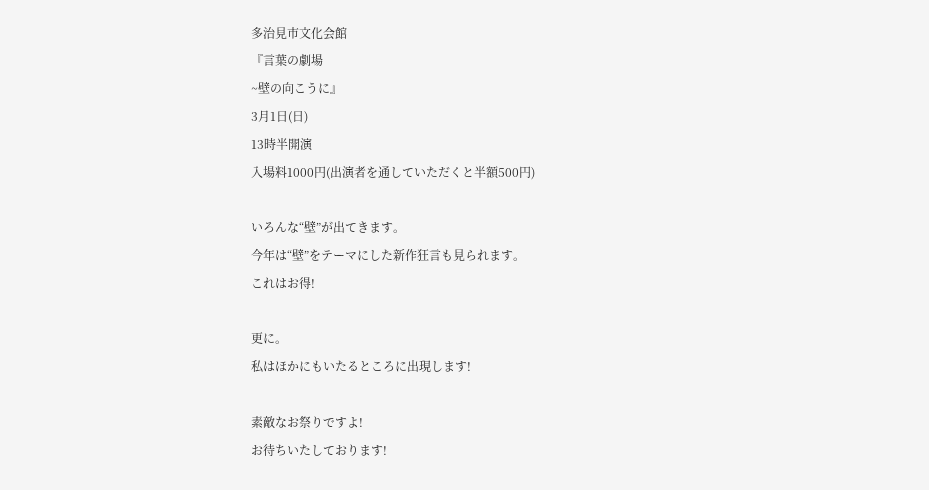多治見市文化会館
『言葉の劇場
~壁の向こうに』
3月1日(日)
13時半開演
入場料1000円(出演者を通していただくと半額500円)

いろんな“壁”が出てきます。
今年は“壁”をテーマにした新作狂言も見られます。
これはお得!

更に。
私はほかにもいたるところに出現します!

素敵なお祭りですよ!
お待ちいたしております!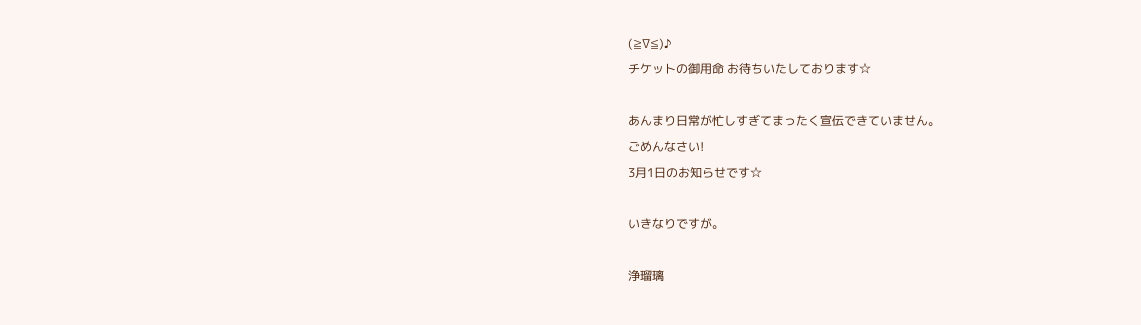(≧∇≦)♪
チケットの御用命 お待ちいたしております☆

あんまり日常が忙しすぎてまったく宣伝できていません。
ごめんなさい!
3月1日のお知らせです☆

いきなりですが。

浄瑠璃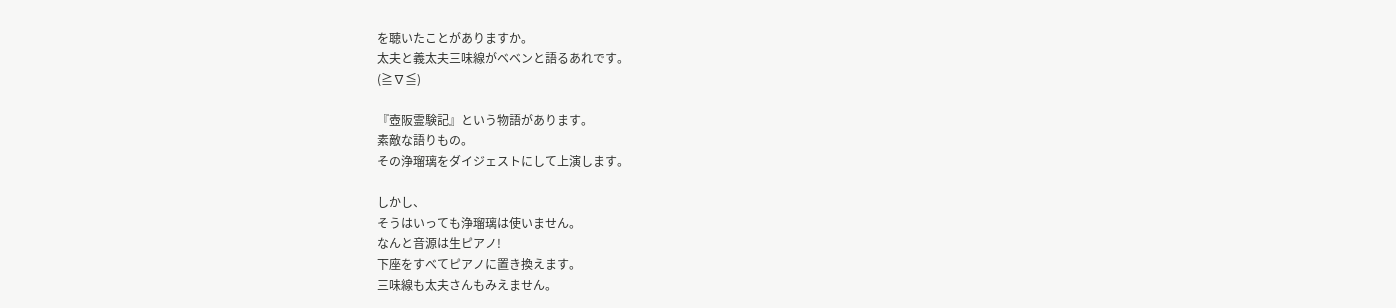を聴いたことがありますか。
太夫と義太夫三味線がベベンと語るあれです。
(≧∇≦)

『壺阪霊験記』という物語があります。
素敵な語りもの。
その浄瑠璃をダイジェストにして上演します。

しかし、
そうはいっても浄瑠璃は使いません。
なんと音源は生ピアノ!
下座をすべてピアノに置き換えます。
三味線も太夫さんもみえません。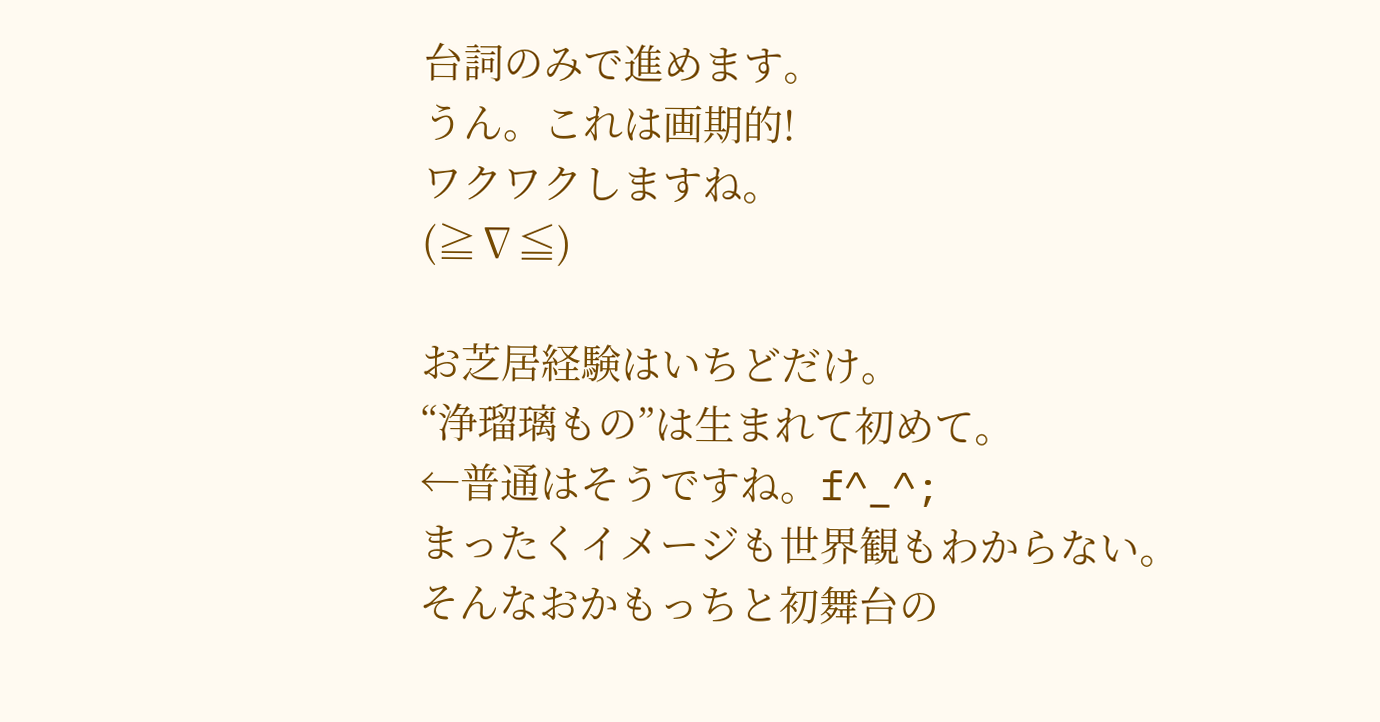台詞のみで進めます。
うん。これは画期的!
ワクワクしますね。
(≧∇≦)

お芝居経験はいちどだけ。
“浄瑠璃もの”は生まれて初めて。
←普通はそうですね。f^_^;
まったくイメージも世界観もわからない。
そんなおかもっちと初舞台の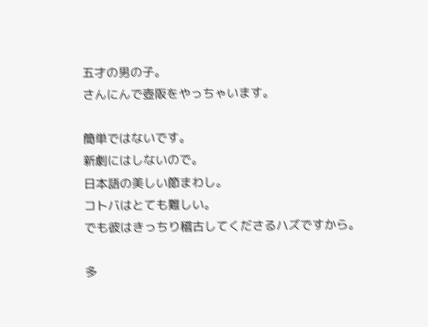五才の男の子。
さんにんで壺阪をやっちゃいます。

簡単ではないです。
新劇にはしないので。
日本語の美しい節まわし。
コトバはとても難しい。
でも彼はきっちり稽古してくださるハズですから。

多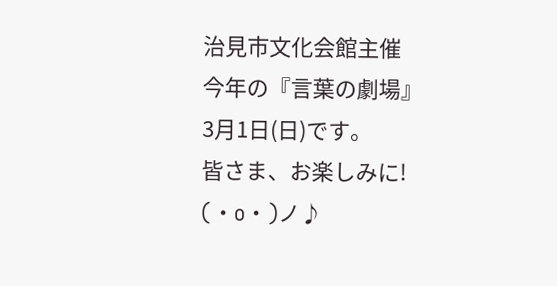治見市文化会館主催
今年の『言葉の劇場』
3月1日(日)です。
皆さま、お楽しみに!
(・o・)ノ♪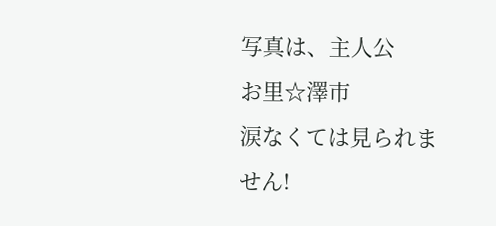写真は、主人公
お里☆澤市
涙なくては見られません!